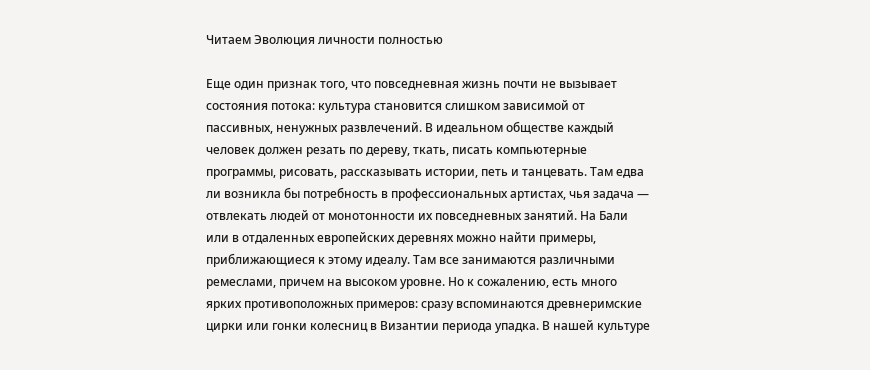Читаем Эволюция личности полностью

Еще один признак того, что повседневная жизнь почти не вызывает состояния потока: культура становится слишком зависимой от пассивных, ненужных развлечений. В идеальном обществе каждый человек должен резать по дереву, ткать, писать компьютерные программы, рисовать, рассказывать истории, петь и танцевать. Там едва ли возникла бы потребность в профессиональных артистах, чья задача — отвлекать людей от монотонности их повседневных занятий. На Бали или в отдаленных европейских деревнях можно найти примеры, приближающиеся к этому идеалу. Там все занимаются различными ремеслами, причем на высоком уровне. Но к сожалению, есть много ярких противоположных примеров: сразу вспоминаются древнеримские цирки или гонки колесниц в Византии периода упадка. В нашей культуре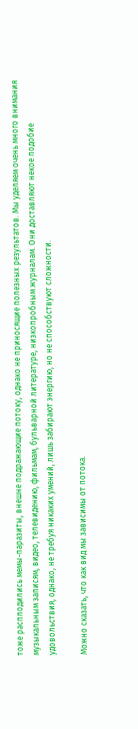тоже расплодились мемы-паразиты, внешне подражающие потоку, однако не приносящие полезных результатов. Мы уделяем очень много внимания музыкальным записям, видео, телевидению, фильмам, бульварной литературе, низкопробным журналам. Они доставляют некое подобие удовольствия, однако, не требуя никаких умений, лишь забирают энергию, но не способствуют сложности.

Можно сказать, что как вид мы зависимы от потока.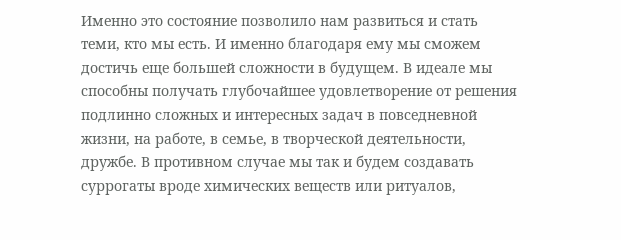Именно это состояние позволило нам развиться и стать теми, кто мы есть. И именно благодаря ему мы сможем достичь еще большей сложности в будущем. В идеале мы способны получать глубочайшее удовлетворение от решения подлинно сложных и интересных задач в повседневной жизни, на работе, в семье, в творческой деятельности, дружбе. В противном случае мы так и будем создавать суррогаты вроде химических веществ или ритуалов,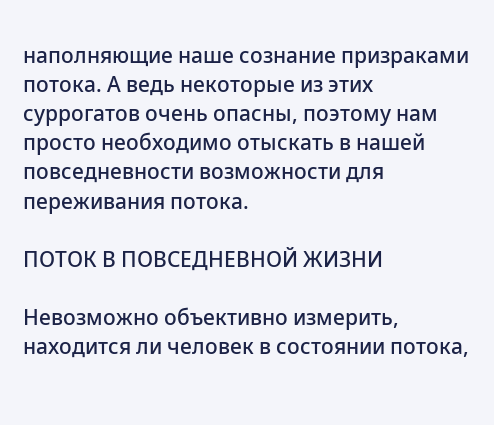наполняющие наше сознание призраками потока. А ведь некоторые из этих суррогатов очень опасны, поэтому нам просто необходимо отыскать в нашей повседневности возможности для переживания потока.

ПОТОК В ПОВСЕДНЕВНОЙ ЖИЗНИ

Невозможно объективно измерить, находится ли человек в состоянии потока,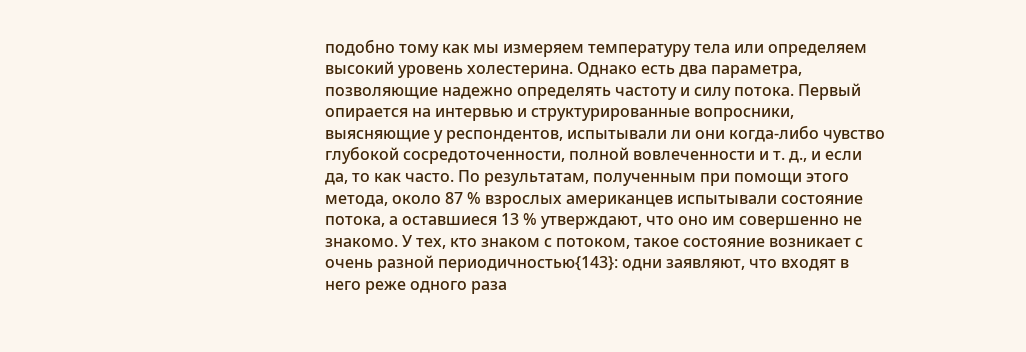подобно тому как мы измеряем температуру тела или определяем высокий уровень холестерина. Однако есть два параметра, позволяющие надежно определять частоту и силу потока. Первый опирается на интервью и структурированные вопросники, выясняющие у респондентов, испытывали ли они когда-либо чувство глубокой сосредоточенности, полной вовлеченности и т. д., и если да, то как часто. По результатам, полученным при помощи этого метода, около 87 % взрослых американцев испытывали состояние потока, а оставшиеся 13 % утверждают, что оно им совершенно не знакомо. У тех, кто знаком с потоком, такое состояние возникает с очень разной периодичностью{143}: одни заявляют, что входят в него реже одного раза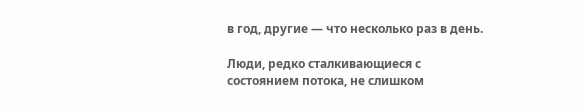в год, другие — что несколько раз в день.

Люди, редко сталкивающиеся с состоянием потока, не слишком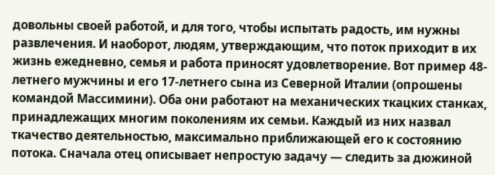довольны своей работой, и для того, чтобы испытать радость, им нужны развлечения. И наоборот, людям, утверждающим, что поток приходит в их жизнь ежедневно, семья и работа приносят удовлетворение. Вот пример 48-летнего мужчины и его 17-летнего сына из Северной Италии (опрошены командой Массимини). Оба они работают на механических ткацких станках, принадлежащих многим поколениям их семьи. Каждый из них назвал ткачество деятельностью, максимально приближающей его к состоянию потока. Сначала отец описывает непростую задачу — следить за дюжиной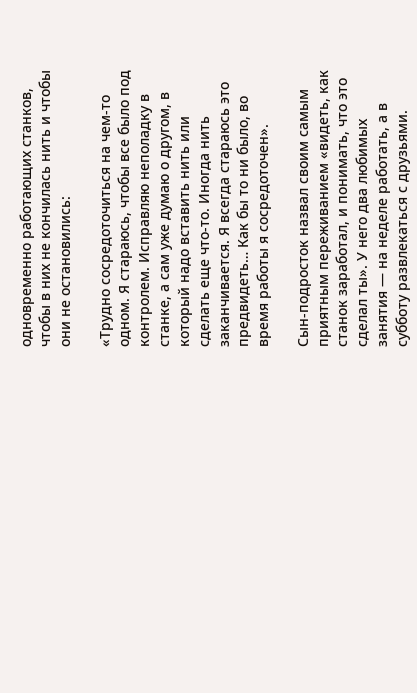одновременно работающих станков, чтобы в них не кончилась нить и чтобы они не остановились:

«Трудно сосредоточиться на чем-то одном. Я стараюсь, чтобы все было под контролем. Исправляю неполадку в станке, а сам уже думаю о другом, в который надо вставить нить или сделать еще что-то. Иногда нить заканчивается. Я всегда стараюсь это предвидеть… Как бы то ни было, во время работы я сосредоточен».

Сын-подросток назвал своим самым приятным переживанием «видеть, как станок заработал, и понимать, что это сделал ты». У него два любимых занятия — на неделе работать, а в субботу развлекаться с друзьями.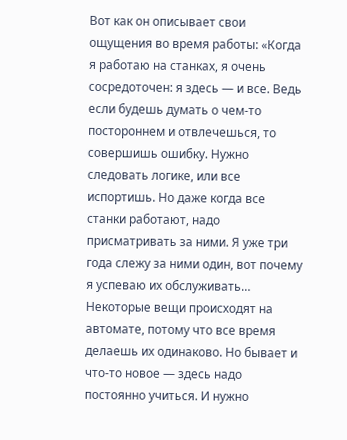Вот как он описывает свои ощущения во время работы: «Когда я работаю на станках, я очень сосредоточен: я здесь — и все. Ведь если будешь думать о чем-то постороннем и отвлечешься, то совершишь ошибку. Нужно следовать логике, или все испортишь. Но даже когда все станки работают, надо присматривать за ними. Я уже три года слежу за ними один, вот почему я успеваю их обслуживать… Некоторые вещи происходят на автомате, потому что все время делаешь их одинаково. Но бывает и что-то новое — здесь надо постоянно учиться. И нужно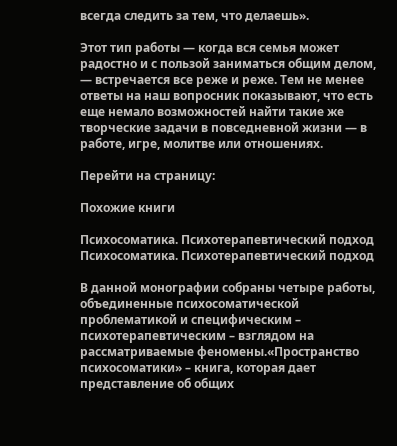всегда следить за тем, что делаешь».

Этот тип работы — когда вся семья может радостно и с пользой заниматься общим делом, — встречается все реже и реже. Тем не менее ответы на наш вопросник показывают, что есть еще немало возможностей найти такие же творческие задачи в повседневной жизни — в работе, игре, молитве или отношениях.

Перейти на страницу:

Похожие книги

Психосоматика. Психотерапевтический подход
Психосоматика. Психотерапевтический подход

В данной монографии собраны четыре работы, объединенные психосоматической проблематикой и специфическим – психотерапевтическим – взглядом на рассматриваемые феномены.«Пространство психосоматики» – книга, которая дает представление об общих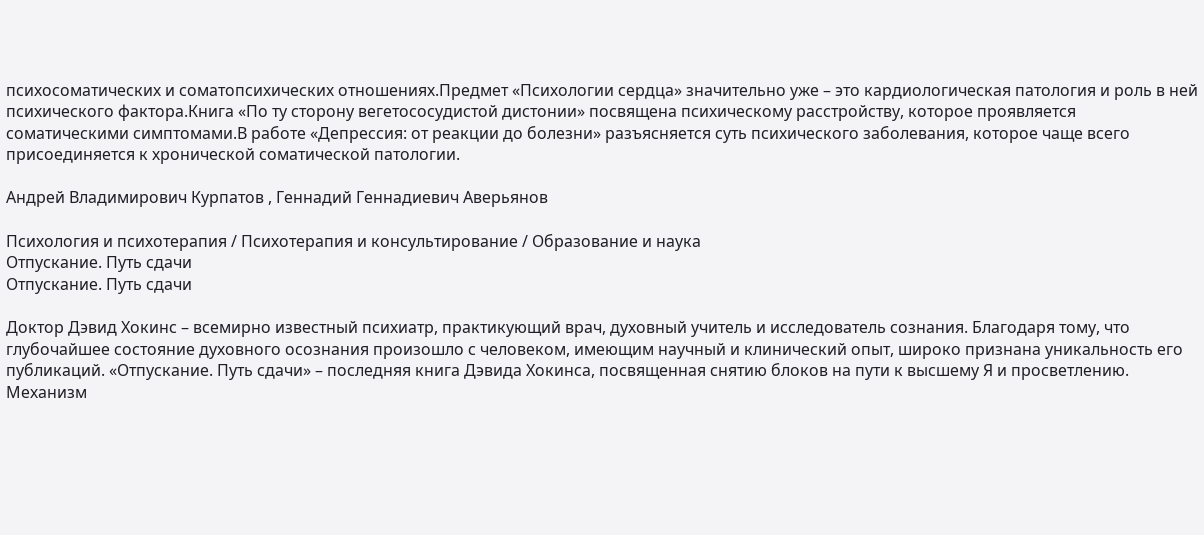психосоматических и соматопсихических отношениях.Предмет «Психологии сердца» значительно уже – это кардиологическая патология и роль в ней психического фактора.Книга «По ту сторону вегетососудистой дистонии» посвящена психическому расстройству, которое проявляется соматическими симптомами.В работе «Депрессия: от реакции до болезни» разъясняется суть психического заболевания, которое чаще всего присоединяется к хронической соматической патологии.

Андрей Владимирович Курпатов , Геннадий Геннадиевич Аверьянов

Психология и психотерапия / Психотерапия и консультирование / Образование и наука
Отпускание. Путь сдачи
Отпускание. Путь сдачи

Доктор Дэвид Хокинс – всемирно известный психиатр, практикующий врач, духовный учитель и исследователь сознания. Благодаря тому, что глубочайшее состояние духовного осознания произошло с человеком, имеющим научный и клинический опыт, широко признана уникальность его публикаций. «Отпускание. Путь сдачи» – последняя книга Дэвида Хокинса, посвященная снятию блоков на пути к высшему Я и просветлению. Механизм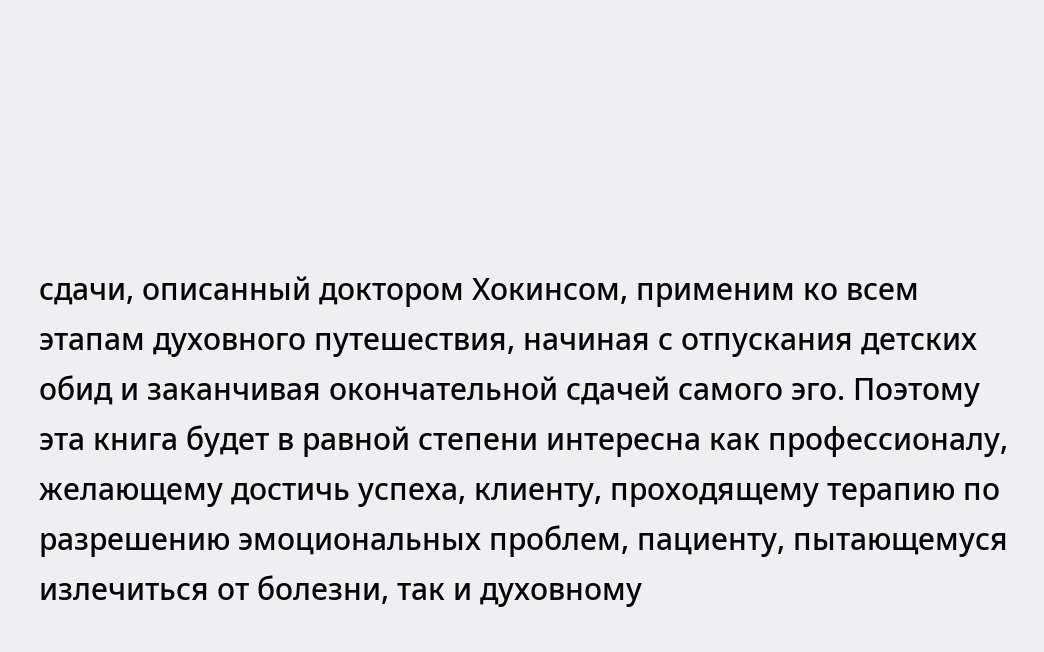сдачи, описанный доктором Хокинсом, применим ко всем этапам духовного путешествия, начиная с отпускания детских обид и заканчивая окончательной сдачей самого эго. Поэтому эта книга будет в равной степени интересна как профессионалу, желающему достичь успеха, клиенту, проходящему терапию по разрешению эмоциональных проблем, пациенту, пытающемуся излечиться от болезни, так и духовному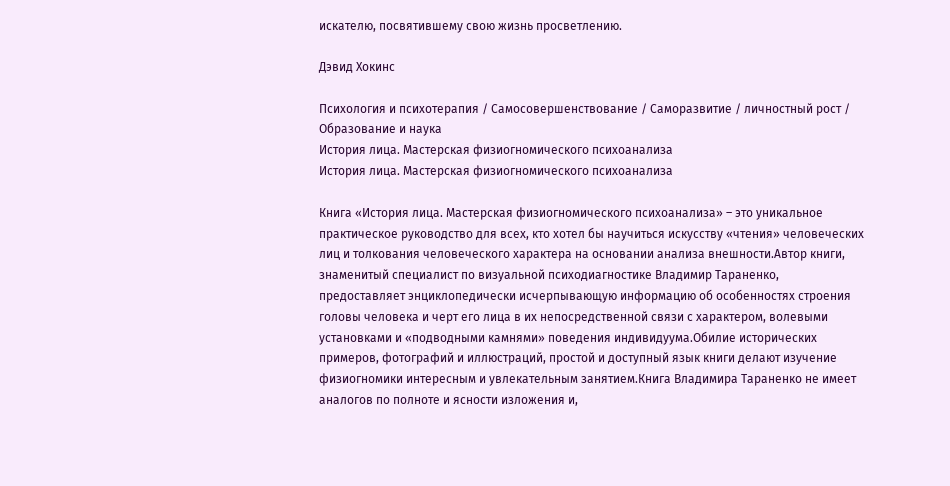искателю, посвятившему свою жизнь просветлению.

Дэвид Хокинс

Психология и психотерапия / Самосовершенствование / Саморазвитие / личностный рост / Образование и наука
История лица. Мастерская физиогномического психоанализа
История лица. Мастерская физиогномического психоанализа

Книга «История лица. Мастерская физиогномического психоанализа» – это уникальное практическое руководство для всех, кто хотел бы научиться искусству «чтения» человеческих лиц и толкования человеческого характера на основании анализа внешности.Автор книги, знаменитый специалист по визуальной психодиагностике Владимир Тараненко, предоставляет энциклопедически исчерпывающую информацию об особенностях строения головы человека и черт его лица в их непосредственной связи с характером, волевыми установками и «подводными камнями» поведения индивидуума.Обилие исторических примеров, фотографий и иллюстраций, простой и доступный язык книги делают изучение физиогномики интересным и увлекательным занятием.Книга Владимира Тараненко не имеет аналогов по полноте и ясности изложения и,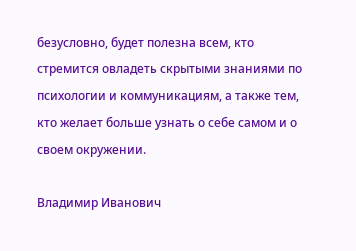безусловно, будет полезна всем, кто стремится овладеть скрытыми знаниями по психологии и коммуникациям, а также тем, кто желает больше узнать о себе самом и о своем окружении.

Владимир Иванович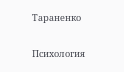Тараненко

Психология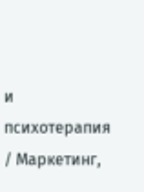и психотерапия / Маркетинг,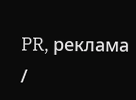PR, реклама /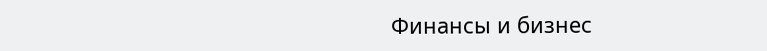Финансы и бизнес